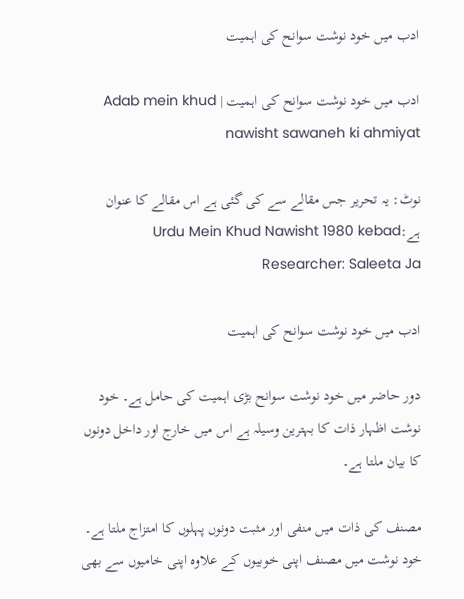ادب میں خود نوشت سوانح کی اہمیت

ادب میں خود نوشت سوانح کی اہمیت | Adab mein khud nawisht sawaneh ki ahmiyat

نوٹ: یہ تحریر جس مقالے سے کی گئی ہے اس مقالے کا عنوان ہے:Urdu Mein Khud Nawisht 1980 kebad Researcher: Saleeta Ja

ادب میں خود نوشت سوانح کی اہمیت

دور حاضر میں خود نوشت سوانح بڑی اہمیت کی حامل ہے۔ خود نوشت اظہار ذات کا بہترین وسیلہ ہے اس میں خارج اور داخل دونوں کا بیان ملتا ہے۔

مصنف کی ذات میں منفی اور مثبت دونوں پہلوں کا امتزاج ملتا ہے۔ خود نوشت میں مصنف اپنی خوبیوں کے علاوہ اپنی خامیوں سے بھی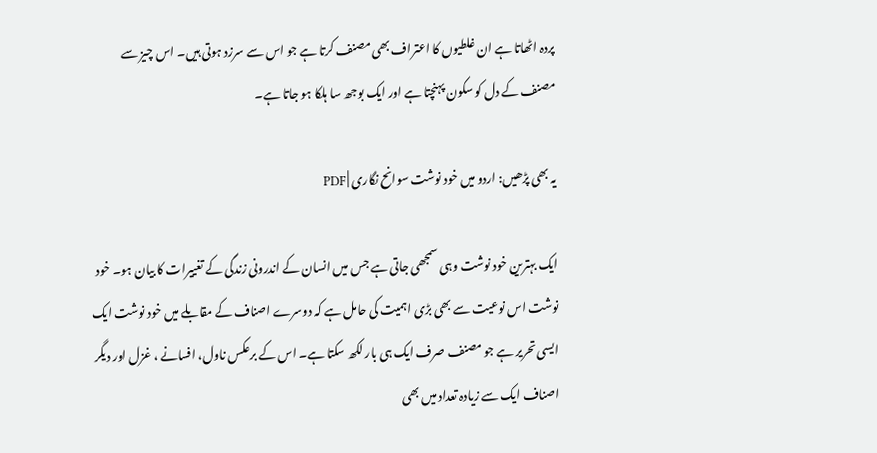پردہ اٹھاتا ہے ان غلطیوں کا اعتراف بھی مصنف کرتا ہے جو اس سے سرزد ہوتی ہیں۔ اس چیز سے مصنف کے دل کو سکون پہنچتا ہے اور ایک بوجھ سا ہلکا ہو جاتا ہے۔

یہ بھی پڑھیں: اردو میں خود نوشت سوانح نگاری | PDF

ایک بہترین خود نوشت وہی سمجھی جاتی ہے جس میں انسان کے اندرونی زندگی کے تغییرات کا بیان ہو۔ خود نوشت اس نوعیت سے بھی بڑی اہمیت کی حامل ہے کہ دوسرے اصناف کے مقابلے میں خود نوشت ایک ایسی تحریر ہے جو مصنف صرف ایک ہی بار لکھ سکتا ہے۔ اس کے برعکس ناول، افسانے ، غزل اور دیگر اصناف ایک سے زیادہ تعداد میں بھی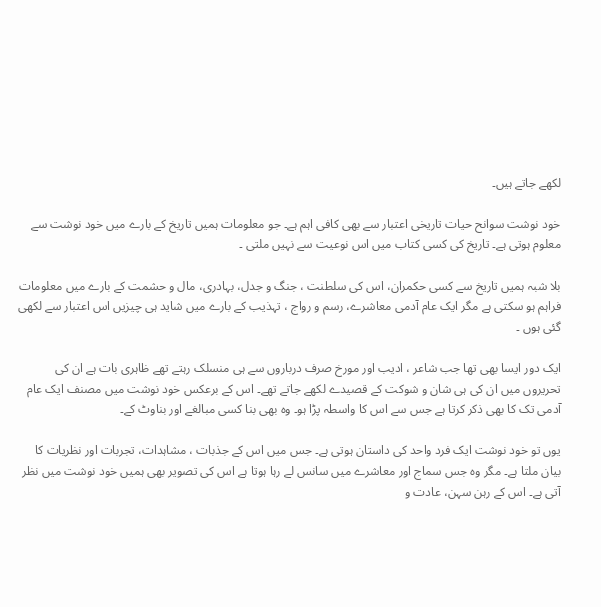لکھے جاتے ہیں۔

خود نوشت سوانح حیات تاریخی اعتبار سے بھی کافی اہم ہے۔ جو معلومات ہمیں تاریخ کے بارے میں خود نوشت سے معلوم ہوتی ہے۔ تاریخ کی کسی کتاب میں اس نوعیت سے نہیں ملتی ۔

بلا شبہ ہمیں تاریخ سے کسی حکمران، اس کی سلطنت ، جنگ و جدل، بہادری، مال و حشمت کے بارے میں معلومات فراہم ہو سکتی ہے مگر ایک عام آدمی معاشرے، رسم و رواج ، تہذیب کے بارے میں شاید ہی چیزیں اس اعتبار سے لکھی گئی ہوں ۔

ایک دور ایسا بھی تھا جب شاعر ، ادیب اور مورخ صرف درباروں سے ہی منسلک رہتے تھے ظاہری بات ہے ان کی تحریروں میں ان کی ہی شان و شوکت کے قصیدے لکھے جاتے تھے۔ اس کے برعکس خود نوشت میں مصنف ایک عام آدمی تک کا بھی ذکر کرتا ہے جس سے اس کا واسطہ پڑا ہو۔ وہ بھی بنا کسی مبالغے اور بناوٹ کے۔

یوں تو خود نوشت ایک فرد واحد کی داستان ہوتی ہے۔ جس میں اس کے جذبات ، مشاہدات، تجربات اور نظریات کا بیان ملتا ہے۔ مگر وہ جس سماج اور معاشرے میں سانس لے رہا ہوتا ہے اس کی تصویر بھی ہمیں خود نوشت میں نظر آتی ہے۔ اس کے رہن سہن، عادت و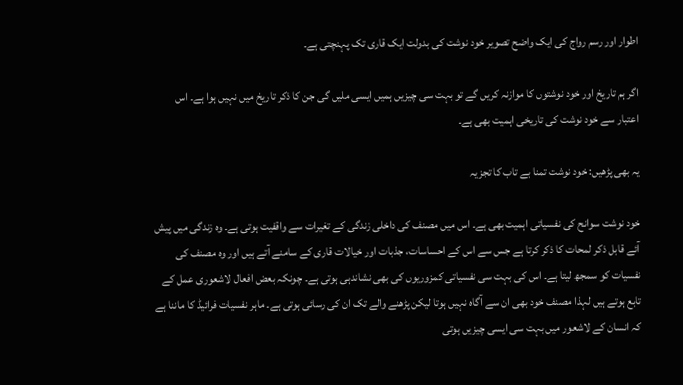اطوار اور رسم رواج کی ایک واضح تصویر خود نوشت کی بدولت ایک قاری تک پہنچتی ہے۔

اگر ہم تاریخ اور خود نوشتوں کا موازنہ کریں گے تو بہت سی چیزیں ہمیں ایسی ملیں گی جن کا ذکر تاریخ میں نہیں ہوا ہے۔ اس اعتبار سے خود نوشت کی تاریخی اہمیت بھی ہے۔

یہ بھی پڑھیں: خود نوشت تمنا بے تاب کا تجزیہ

خود نوشت سوانح کی نفسیاتی اہمیت بھی ہے۔ اس میں مصنف کی داخلی زندگی کے تغیرات سے واقفیت ہوتی ہے۔ وہ زندگی میں پیش آئے قابل ذکر لمحات کا ذکر کرتا ہے جس سے اس کے احساسات، جذبات اور خیالات قاری کے سامنے آتے ہیں اور وہ مصنف کی نفسیات کو سمجھ لیتا ہے۔ اس کی بہت سی نفسیاتی کمزوریوں کی بھی نشاندہی ہوتی ہے۔ چونکہ بعض افعال لاشعوری عمل کے تابع ہوتے ہیں لہذا مصنف خود بھی ان سے آگاہ نہیں ہوتا لیکن پڑھنے والے تک ان کی رسائی ہوتی ہے۔ ماہر نفسیات فرائیڈ کا ماننا ہے کہ انسان کے لاشعور میں بہت سی ایسی چیزیں ہوتی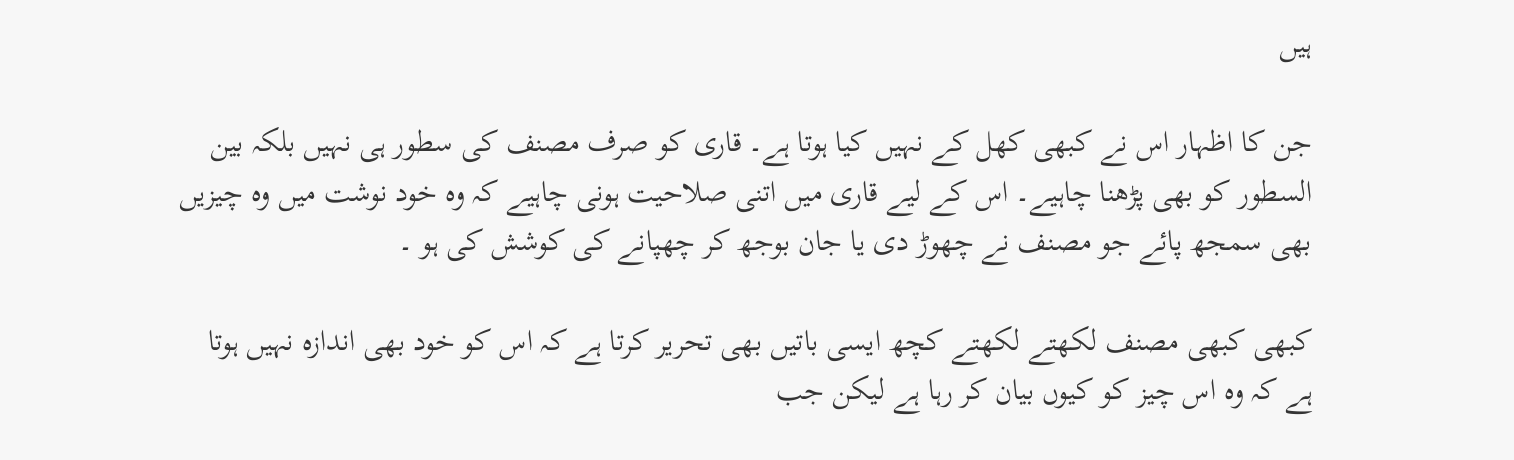ہیں

جن کا اظہار اس نے کبھی کھل کے نہیں کیا ہوتا ہے۔ قاری کو صرف مصنف کی سطور ہی نہیں بلکہ بین السطور کو بھی پڑھنا چاہیے۔ اس کے لیے قاری میں اتنی صلاحیت ہونی چاہیے کہ وہ خود نوشت میں وہ چیزیں بھی سمجھ پائے جو مصنف نے چھوڑ دی یا جان بوجھ کر چھپانے کی کوشش کی ہو ۔

کبھی کبھی مصنف لکھتے لکھتے کچھ ایسی باتیں بھی تحریر کرتا ہے کہ اس کو خود بھی اندازہ نہیں ہوتا ہے کہ وہ اس چیز کو کیوں بیان کر رہا ہے لیکن جب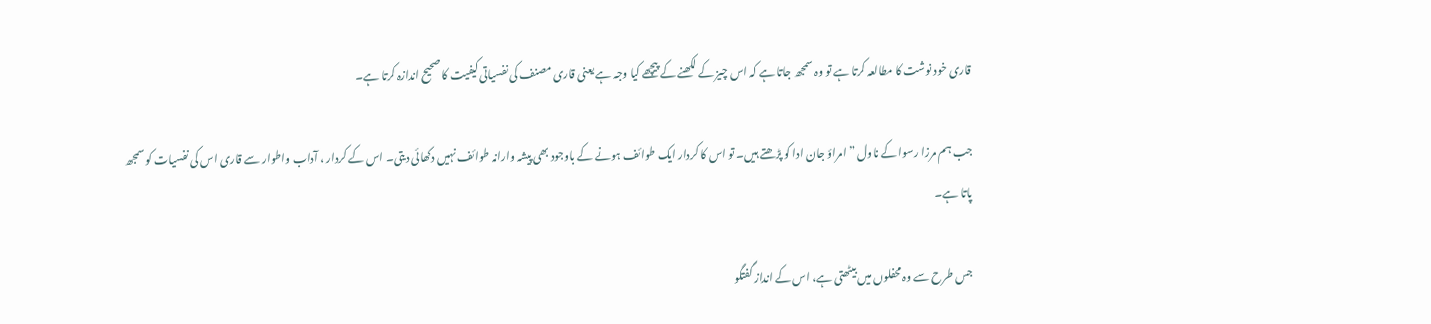قاری خود نوشت کا مطالعہ کرتا ہے تو وہ سمجھ جاتا ہے کہ اس چیز کے لکھنے کے پیچھے کیا وجہ ہے یعنی قاری مصنف کی نفسیاتی کیفیت کا صحیح اندازہ کرتا ہے۔

جب ہم مرزا رسوا کے ناول ” امراؤ جان ادا کو پڑھتے ہیں۔ تو اس کا کردار ایک طوائف ہونے کے باوجود بھی پیشہ وارانہ طوائف نہیں دکھائی دیتی۔ اس کے کردار ، آداب واطوار سے قاری اس کی نفسیات کو سمجھ پاتا ہے۔

جس طرح سے وہ محفلوں میں بیٹھتی ہے، اس کے انداز گفتگو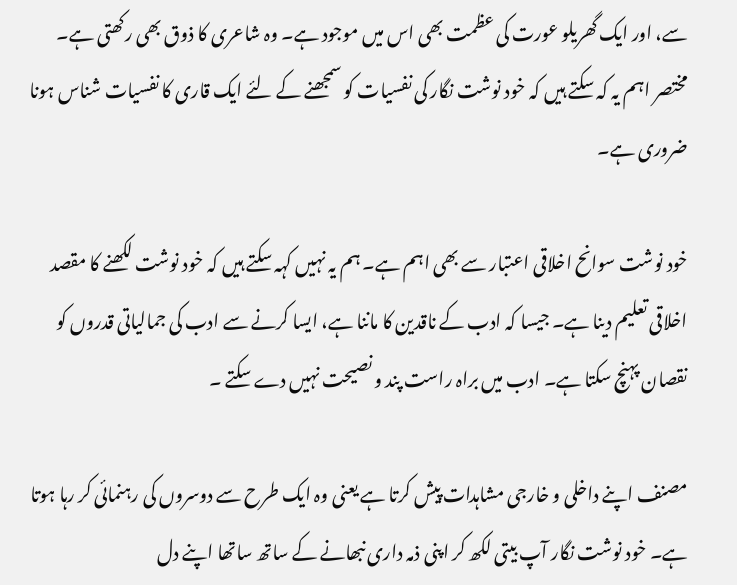سے، اور ایک گھریلو عورت کی عظمت بھی اس میں موجود ہے۔ وہ شاعری کا ذوق بھی رکھتی ہے۔ مختصر اہم یہ کہ سکتے ہیں کہ خود نوشت نگار کی نفسیات کو سمجھنے کے لئے ایک قاری کا نفسیات شناس ہونا ضروری ہے۔

خود نوشت سوانح اخلاقی اعتبار سے بھی اہم ہے۔ ہم یہ نہیں کہہ سکتے ہیں کہ خود نوشت لکھنے کا مقصد اخلاقی تعلیم دینا ہے۔ جیسا کہ ادب کے ناقدین کا ماننا ہے، ایسا کرنے سے ادب کی جمالیاتی قدروں کو نقصان پہنچ سکتا ہے۔ ادب میں براہ راست پند و نصیحت نہیں دے سکتے ۔

مصنف اپنے داخلی و خارجی مشاہدات پیش کرتا ہے یعنی وہ ایک طرح سے دوسروں کی رہنمائی کر رہا ہوتا ہے۔ خود نوشت نگار آپ بیتی لکھ کر اپنی ذمہ داری نبھانے کے ساتھ ساتھا اپنے دل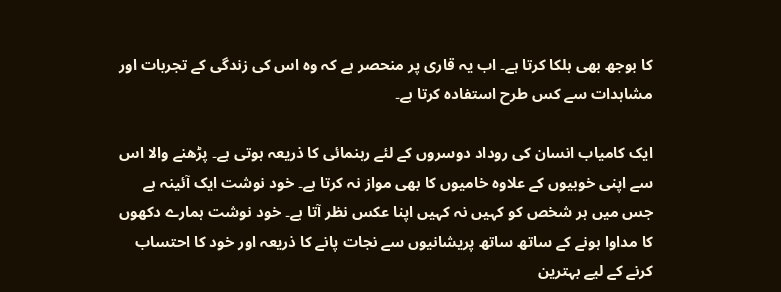کا بوجھ بھی ہلکا کرتا ہے۔ اب یہ قاری پر منحصر ہے کہ وہ اس کی زندگی کے تجربات اور مشاہدات سے کس طرح استفادہ کرتا ہے۔

ایک کامیاب انسان کی روداد دوسروں کے لئے رہنمائی کا ذریعہ ہوتی ہے۔ پڑھنے والا اس سے اپنی خوبیوں کے علاوہ خامیوں کا بھی مواز نہ کرتا ہے۔ خود نوشت ایک آئینہ ہے جس میں ہر شخص کو کہیں نہ کہیں اپنا عکس نظر آتا ہے۔ خود نوشت ہمارے دکھوں کا مداوا ہونے کے ساتھ ساتھ پریشانیوں سے نجات پانے کا ذریعہ اور خود کا احتساب کرنے کے لیے بہترین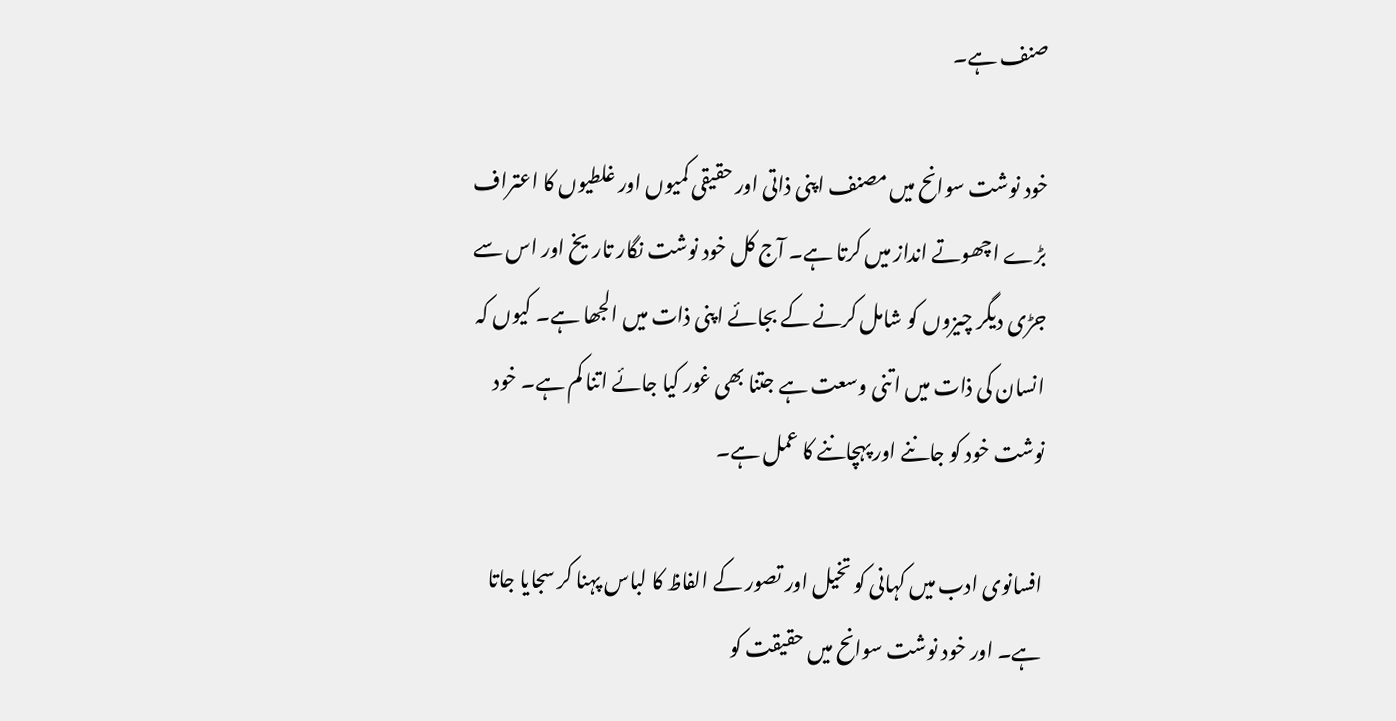صنف ہے۔

خود نوشت سوانح میں مصنف اپنی ذاتی اور حقیقی کمیوں اور غلطیوں کا اعتراف بڑے اچھوتے انداز میں کرتا ہے۔ آج کل خود نوشت نگار تاریخ اور اس سے جڑی دیگر چیزوں کو شامل کرنے کے بجائے اپنی ذات میں الجھا ہے۔ کیوں کہ انسان کی ذات میں اتنی وسعت ہے جتنا بھی غور کیا جائے اتنا کم ہے۔ خود نوشت خود کو جاننے اور پہچاننے کا عمل ہے۔

افسانوی ادب میں کہانی کو تخیل اور تصور کے الفاظ کا لباس پہنا کر سجایا جاتا ہے۔ اور خود نوشت سوانح میں حقیقت کو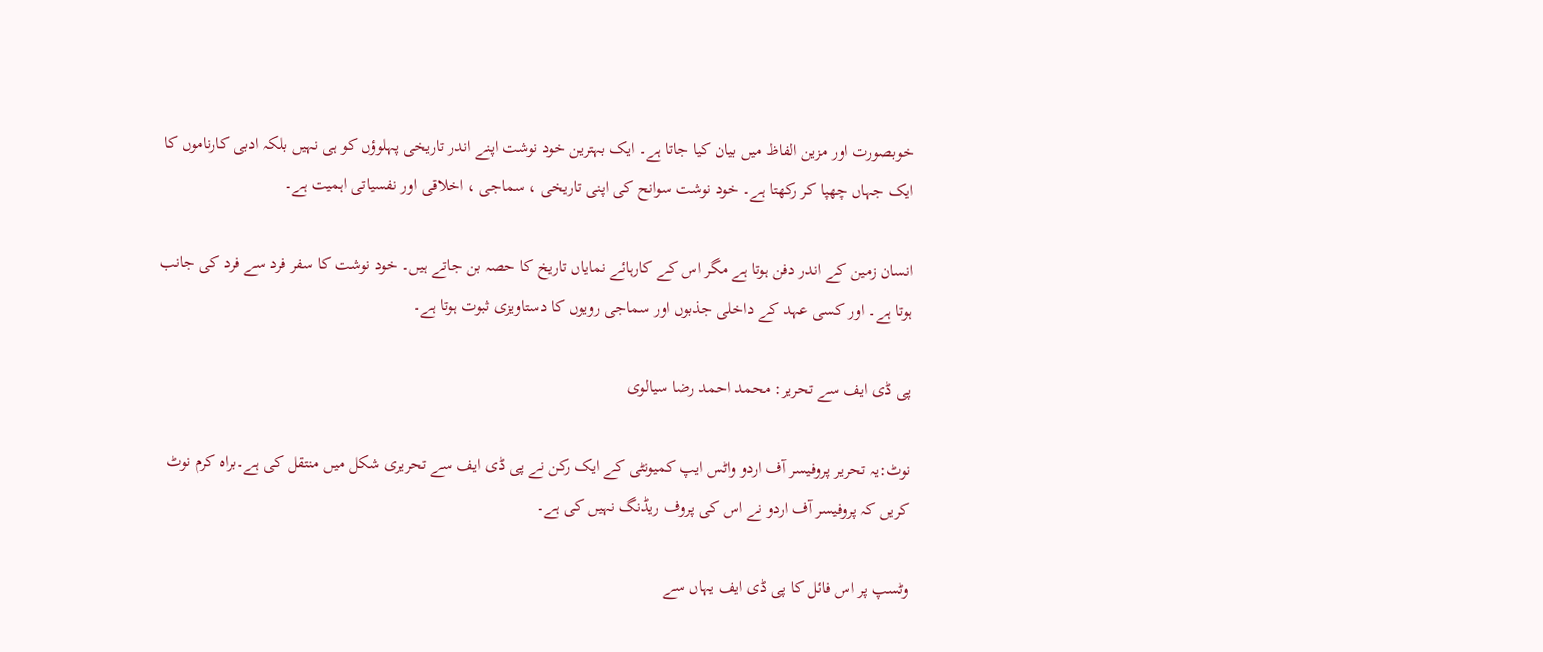خوبصورت اور مزین الفاظ میں بیان کیا جاتا ہے۔ ایک بہترین خود نوشت اپنے اندر تاریخی پہلوؤں کو ہی نہیں بلکہ ادبی کارناموں کا ایک جہاں چھپا کر رکھتا ہے۔ خود نوشت سوانح کی اپنی تاریخی ، سماجی ، اخلاقی اور نفسیاتی اہمیت ہے۔

انسان زمین کے اندر دفن ہوتا ہے مگر اس کے کارہائے نمایاں تاریخ کا حصہ بن جاتے ہیں۔ خود نوشت کا سفر فرد سے فرد کی جانب ہوتا ہے۔ اور کسی عہد کے داخلی جذبوں اور سماجی رویوں کا دستاویزی ثبوت ہوتا ہے۔

پی ڈی ایف سے تحریر: محمد احمد رضا سیالوی

نوٹ:یہ تحریر پروفیسر آف اردو واٹس ایپ کمیونٹی کے ایک رکن نے پی ڈی ایف سے تحریری شکل میں منتقل کی ہے۔براہ کرم نوٹ کریں کہ پروفیسر آف اردو نے اس کی پروف ریڈنگ نہیں کی ہے۔

وٹسپ پر اس فائل کا پی ڈی ایف یہاں سے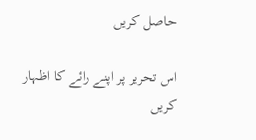حاصل کریں

اس تحریر پر اپنے رائے کا اظہار کریں